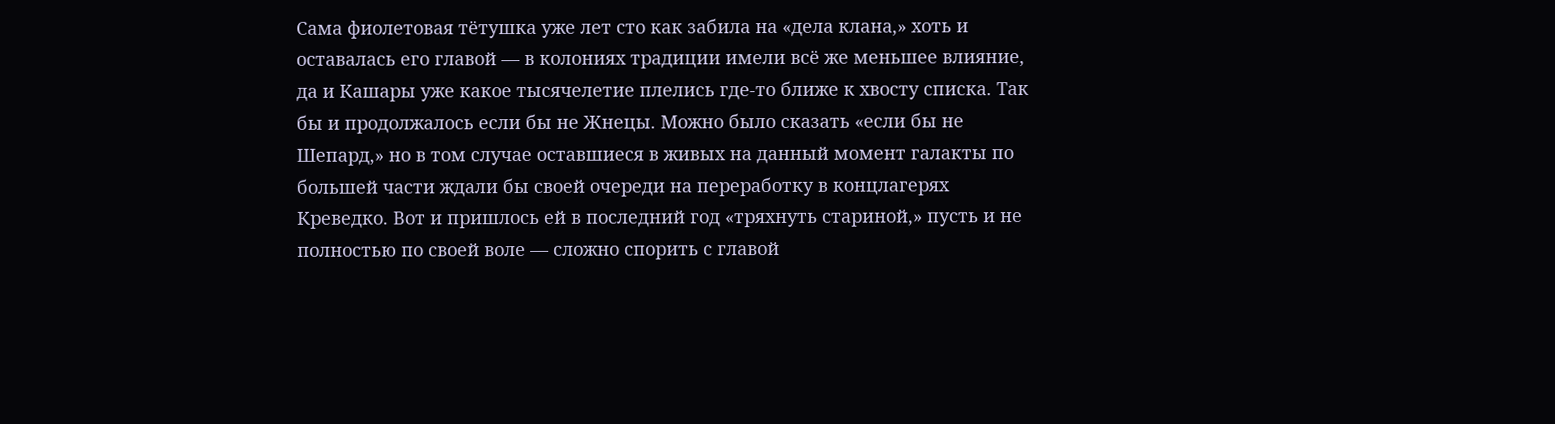Сама фиолетовая тётушка уже лет сто как забила на «дела клана,» хоть и оставалась его главой — в колониях традиции имели всё же меньшее влияние, да и Кашары уже какое тысячелетие плелись где-то ближе к хвосту списка. Так бы и продолжалось если бы не Жнецы. Можно было сказать «если бы не Шепард,» но в том случае оставшиеся в живых на данный момент галакты по большей части ждали бы своей очереди на переработку в концлагерях Креведко. Вот и пришлось ей в последний год «тряхнуть стариной,» пусть и не полностью по своей воле — сложно спорить с главой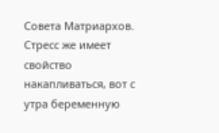Совета Матриархов.
Стресс же имеет свойство накапливаться, вот с утра беременную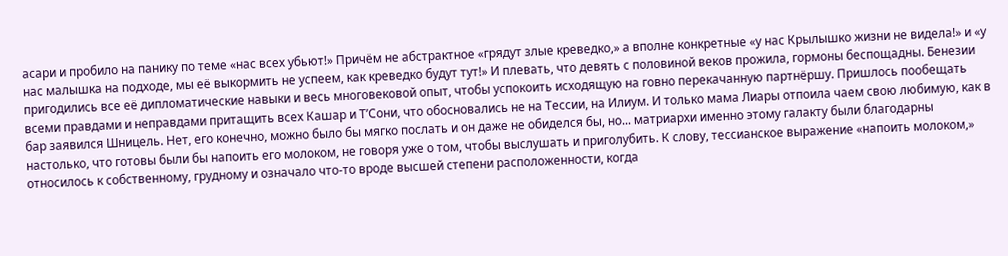асари и пробило на панику по теме «нас всех убьют!» Причём не абстрактное «грядут злые креведко,» а вполне конкретные «у нас Крылышко жизни не видела!» и «у нас малышка на подходе, мы её выкормить не успеем, как креведко будут тут!» И плевать, что девять с половиной веков прожила, гормоны беспощадны. Бенезии пригодились все её дипломатические навыки и весь многовековой опыт, чтобы успокоить исходящую на говно перекачанную партнёршу. Пришлось пообещать всеми правдами и неправдами притащить всех Кашар и Т’Сони, что обосновались не на Тессии, на Илиум. И только мама Лиары отпоила чаем свою любимую, как в бар заявился Шницель. Нет, его конечно, можно было бы мягко послать и он даже не обиделся бы, но... матриархи именно этому галакту были благодарны настолько, что готовы были бы напоить его молоком, не говоря уже о том, чтобы выслушать и приголубить. К слову, тессианское выражение «напоить молоком,» относилось к собственному, грудному и означало что-то вроде высшей степени расположенности, когда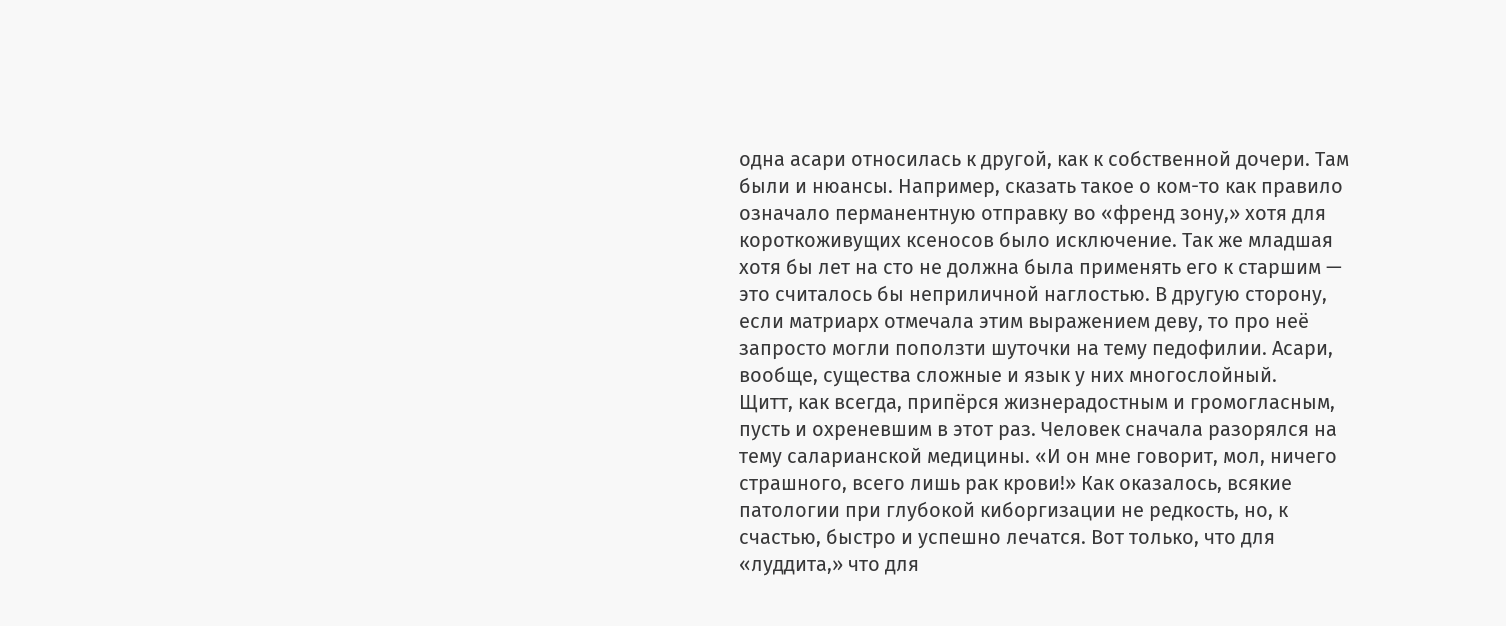одна асари относилась к другой, как к собственной дочери. Там были и нюансы. Например, сказать такое о ком-то как правило означало перманентную отправку во «френд зону,» хотя для короткоживущих ксеносов было исключение. Так же младшая хотя бы лет на сто не должна была применять его к старшим — это считалось бы неприличной наглостью. В другую сторону, если матриарх отмечала этим выражением деву, то про неё запросто могли поползти шуточки на тему педофилии. Асари, вообще, существа сложные и язык у них многослойный.
Щитт, как всегда, припёрся жизнерадостным и громогласным, пусть и охреневшим в этот раз. Человек сначала разорялся на тему саларианской медицины. «И он мне говорит, мол, ничего страшного, всего лишь рак крови!» Как оказалось, всякие патологии при глубокой киборгизации не редкость, но, к счастью, быстро и успешно лечатся. Вот только, что для «луддита,» что для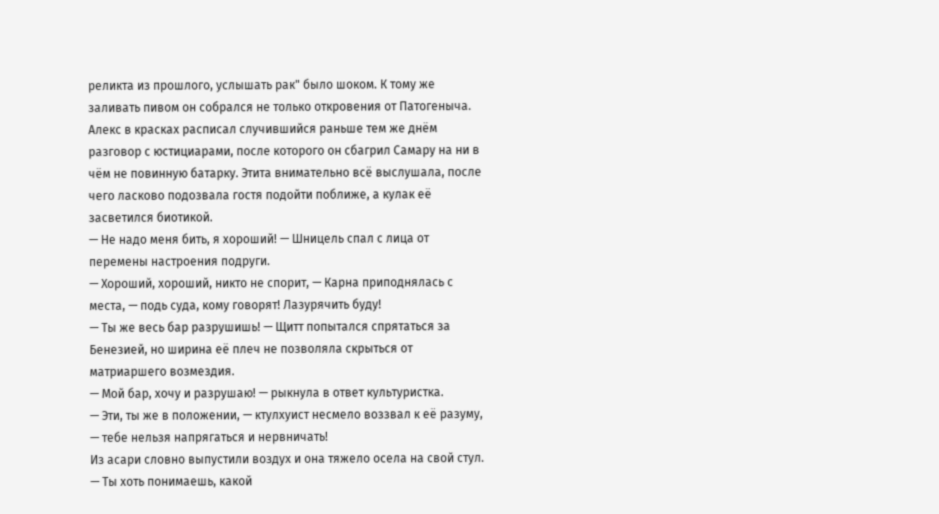реликта из прошлого, услышать рак" было шоком. К тому же заливать пивом он собрался не только откровения от Патогеныча. Алекс в красках расписал случившийся раньше тем же днём разговор с юстициарами, после которого он сбагрил Самару на ни в чём не повинную батарку. Этита внимательно всё выслушала, после чего ласково подозвала гостя подойти поближе, а кулак её засветился биотикой.
— Не надо меня бить, я хороший! — Шницель спал с лица от перемены настроения подруги.
— Хороший, хороший, никто не спорит, — Карна приподнялась с места, — подь суда, кому говорят! Лазурячить буду!
— Ты же весь бар разрушишь! — Щитт попытался спрятаться за Бенезией, но ширина её плеч не позволяла скрыться от матриаршего возмездия.
— Мой бар, хочу и разрушаю! — рыкнула в ответ культуристка.
— Эти, ты же в положении, — ктулхуист несмело воззвал к её разуму, — тебе нельзя напрягаться и нервничать!
Из асари словно выпустили воздух и она тяжело осела на свой стул.
— Ты хоть понимаешь, какой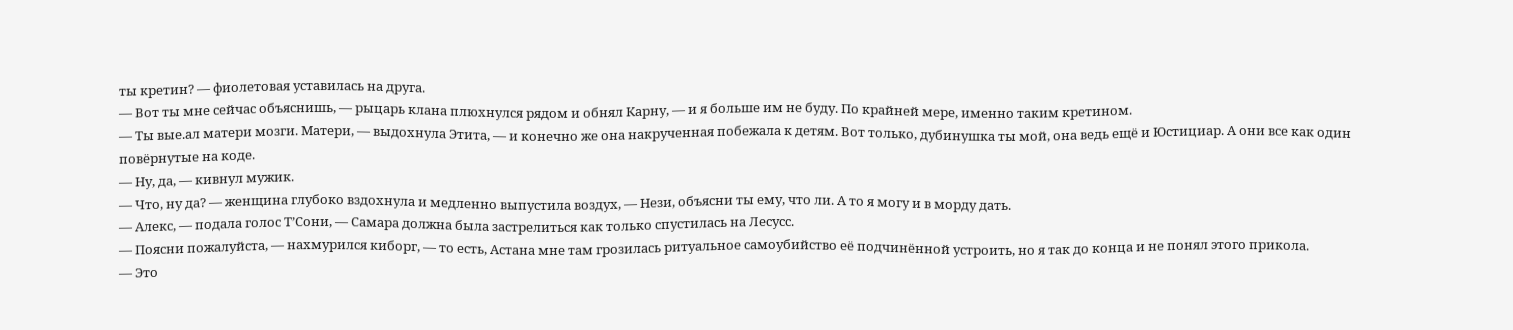ты кретин? — фиолетовая уставилась на друга.
— Вот ты мне сейчас объяснишь, — рыцарь клана плюхнулся рядом и обнял Карну, — и я больше им не буду. По крайней мере, именно таким кретином.
— Ты вые.ал матери мозги. Матери, — выдохнула Этита, — и конечно же она накрученная побежала к детям. Вот только, дубинушка ты мой, она ведь ещё и Юстициар. А они все как один повёрнутые на коде.
— Ну, да, — кивнул мужик.
— Что, ну да? — женщина глубоко вздохнула и медленно выпустила воздух, — Нези, объясни ты ему, что ли. А то я могу и в морду дать.
— Алекс, — подала голос Т’Сони, — Самара должна была застрелиться как только спустилась на Лесусс.
— Поясни пожалуйста, — нахмурился киборг, — то есть, Астана мне там грозилась ритуальное самоубийство её подчинённой устроить, но я так до конца и не понял этого прикола.
— Это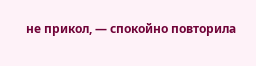не прикол, — спокойно повторила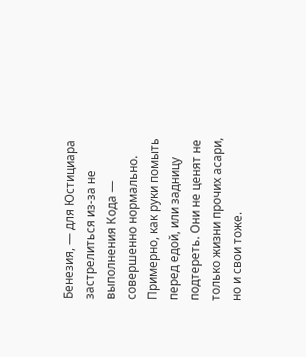Бенезия, — для Юстициара застрелиться из-за не выполнения Кода — совершенно нормально. Примерно, как руки помыть перед едой, или задницу подтереть. Они не ценят не только жизни прочих асари, но и свои тоже.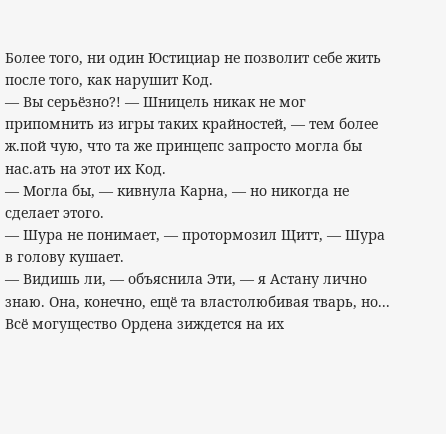Более того, ни один Юстициар не позволит себе жить после того, как нарушит Код.
— Вы серьёзно?! — Шницель никак не мог припомнить из игры таких крайностей, — тем более ж.пой чую, что та же принцепс запросто могла бы нас.ать на этот их Код.
— Могла бы, — кивнула Карна, — но никогда не сделает этого.
— Шура не понимает, — протормозил Щитт, — Шура в голову кушает.
— Видишь ли, — объяснила Эти, — я Астану лично знаю. Она, конечно, ещё та властолюбивая тварь, но... Всё могущество Ордена зиждется на их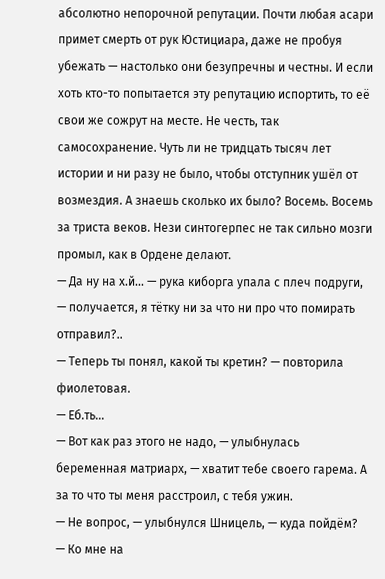абсолютно непорочной репутации. Почти любая асари примет смерть от рук Юстициара, даже не пробуя убежать — настолько они безупречны и честны. И если хоть кто-то попытается эту репутацию испортить, то её свои же сожрут на месте. Не честь, так самосохранение. Чуть ли не тридцать тысяч лет истории и ни разу не было, чтобы отступник ушёл от возмездия. А знаешь сколько их было? Восемь. Восемь за триста веков. Нези синтогерпес не так сильно мозги промыл, как в Ордене делают.
— Да ну на х.й... — рука киборга упала с плеч подруги, — получается, я тётку ни за что ни про что помирать отправил?..
— Теперь ты понял, какой ты кретин? — повторила фиолетовая.
— Еб.ть...
— Вот как раз этого не надо, — улыбнулась беременная матриарх, — хватит тебе своего гарема. А за то что ты меня расстроил, с тебя ужин.
— Не вопрос, — улыбнулся Шницель, — куда пойдём?
— Ко мне на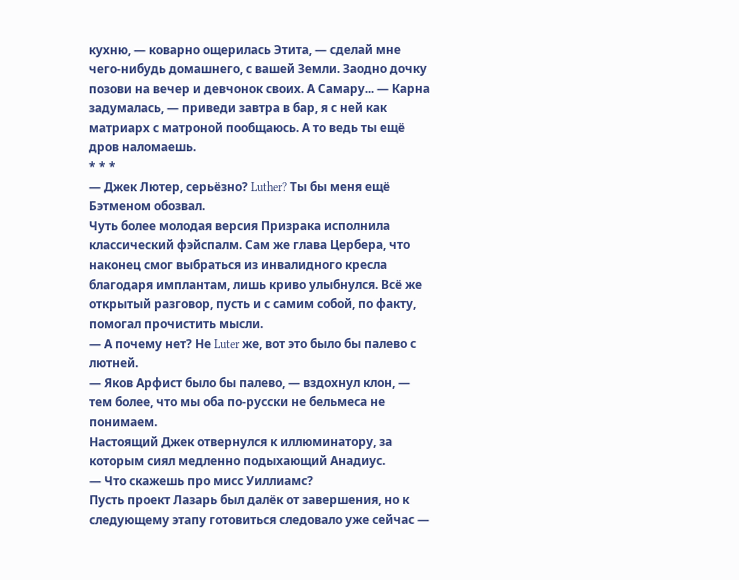кухню, — коварно ощерилась Этита, — сделай мне чего-нибудь домашнего, с вашей Земли. Заодно дочку позови на вечер и девчонок своих. А Самару... — Карна задумалась, — приведи завтра в бар, я с ней как матриарх с матроной пообщаюсь. А то ведь ты ещё дров наломаешь.
* * *
— Джек Лютер, серьёзно? Luther? Ты бы меня ещё Бэтменом обозвал.
Чуть более молодая версия Призрака исполнила классический фэйспалм. Сам же глава Цербера, что наконец смог выбраться из инвалидного кресла благодаря имплантам, лишь криво улыбнулся. Всё же открытый разговор, пусть и с самим собой, по факту, помогал прочистить мысли.
— А почему нет? Не Luter же, вот это было бы палево с лютней.
— Яков Арфист было бы палево, — вздохнул клон, — тем более, что мы оба по-русски не бельмеса не понимаем.
Настоящий Джек отвернулся к иллюминатору, за которым сиял медленно подыхающий Анадиус.
— Что скажешь про мисс Уиллиамс?
Пусть проект Лазарь был далёк от завершения, но к следующему этапу готовиться следовало уже сейчас —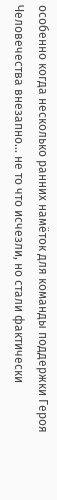особенно когда несколько ранних намёток для команды поддержки Героя Человечества внезапно... не то что исчезли, но стали фактически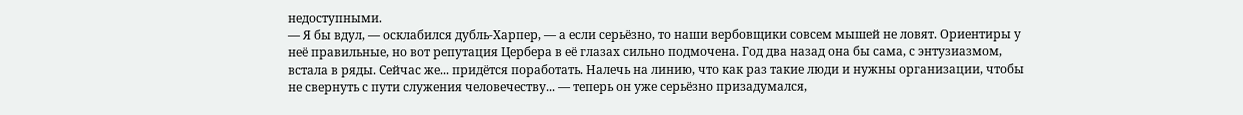недоступными.
— Я бы вдул, — осклабился дубль-Харпер, — а если серьёзно, то наши вербовщики совсем мышей не ловят. Ориентиры у неё правильные, но вот репутация Цербера в её глазах сильно подмочена. Год два назад она бы сама, с энтузиазмом, встала в ряды. Сейчас же... придётся поработать. Налечь на линию, что как раз такие люди и нужны организации, чтобы не свернуть с пути служения человечеству... — теперь он уже серьёзно призадумался,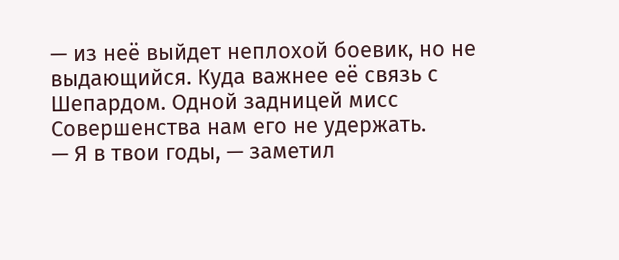— из неё выйдет неплохой боевик, но не выдающийся. Куда важнее её связь с Шепардом. Одной задницей мисс Совершенства нам его не удержать.
— Я в твои годы, — заметил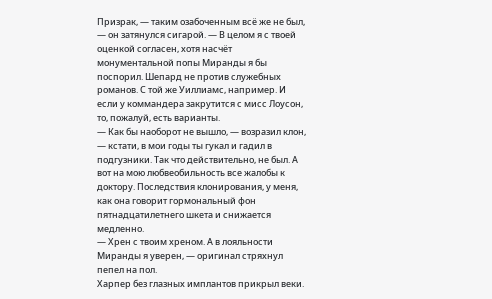Призрак, — таким озабоченным всё же не был, — он затянулся сигарой. — В целом я с твоей оценкой согласен, хотя насчёт монументальной попы Миранды я бы поспорил. Шепард не против служебных романов. С той же Уиллиамс, например. И если у коммандера закрутится с мисс Лоусон, то, пожалуй, есть варианты.
— Как бы наоборот не вышло, — возразил клон, — кстати, в мои годы ты гукал и гадил в подгузники. Так что действительно, не был. А вот на мою любвеобильность все жалобы к доктору. Последствия клонирования, у меня, как она говорит гормональный фон пятнадцатилетнего шкета и снижается медленно.
— Хрен с твоим хреном. А в лояльности Миранды я уверен, — оригинал стряхнул пепел на пол.
Харпер без глазных имплантов прикрыл веки.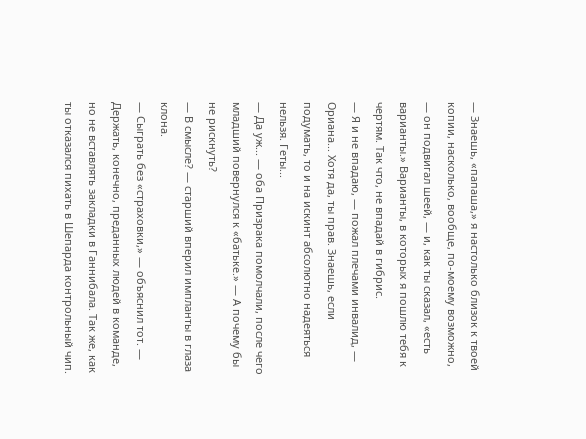— Знаешь, «папаша,» я настолько близок к твоей копии, насколько, вообще, по-моему возможно, — он подвигал шеей, — и, как ты сказал, «есть варианты.» Варианты, в которых я пошлю тебя к чертям. Так что, не впадай в гибрис.
— Я и не впадаю, — пожал плечами инвалид, — Ориана... Хотя да, ты прав. Знаешь, если подумать, то и на искинт абсолютно надеяться нельзя. Геты...
— Да уж... — оба Призрака помолчали, после чего младший повернулся к «батьке.» — А почему бы не рискнуть?
— В смысле? — старший вперил импланты в глаза клона.
— Сыграть без «страховки,» — объяснил тот. — Держать, конечно, преданных людей в команде, но не вставлять закладки в Ганнибала. Так же, как ты отказался пихать в Шепарда контрольный чип.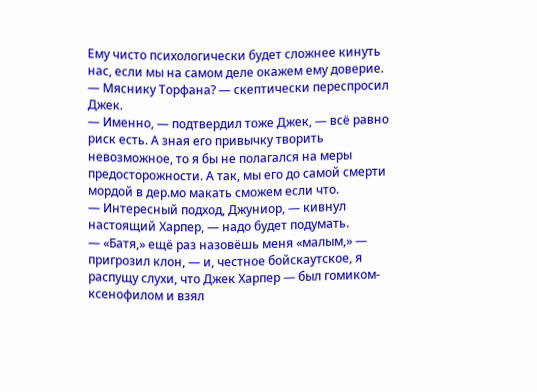Ему чисто психологически будет сложнее кинуть нас, если мы на самом деле окажем ему доверие.
— Мяснику Торфана? — скептически переспросил Джек.
— Именно, — подтвердил тоже Джек, — всё равно риск есть. А зная его привычку творить невозможное, то я бы не полагался на меры предосторожности. А так, мы его до самой смерти мордой в дер.мо макать сможем если что.
— Интересный подход, Джуниор, — кивнул настоящий Харпер, — надо будет подумать.
— «Батя,» ещё раз назовёшь меня «малым,» — пригрозил клон, — и, честное бойскаутское, я распущу слухи, что Джек Харпер — был гомиком-ксенофилом и взял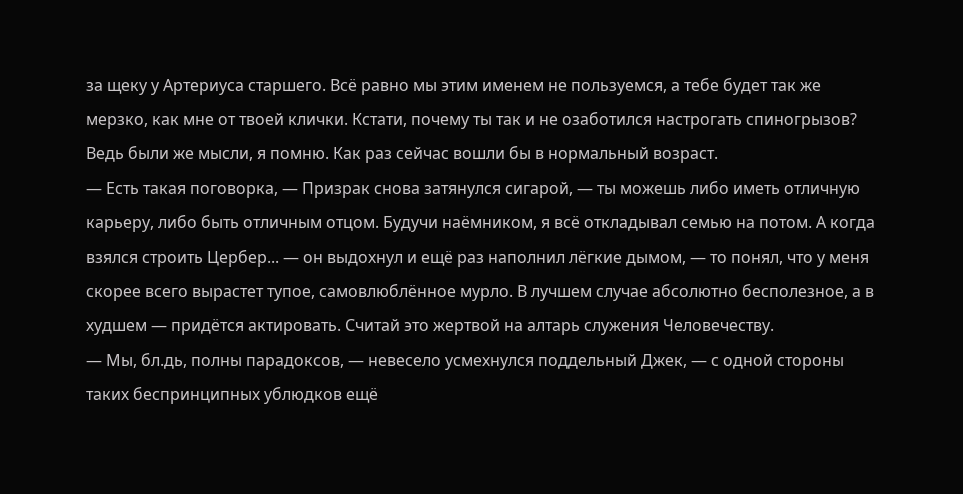за щеку у Артериуса старшего. Всё равно мы этим именем не пользуемся, а тебе будет так же мерзко, как мне от твоей клички. Кстати, почему ты так и не озаботился настрогать спиногрызов? Ведь были же мысли, я помню. Как раз сейчас вошли бы в нормальный возраст.
— Есть такая поговорка, — Призрак снова затянулся сигарой, — ты можешь либо иметь отличную карьеру, либо быть отличным отцом. Будучи наёмником, я всё откладывал семью на потом. А когда взялся строить Цербер... — он выдохнул и ещё раз наполнил лёгкие дымом, — то понял, что у меня скорее всего вырастет тупое, самовлюблённое мурло. В лучшем случае абсолютно бесполезное, а в худшем — придётся актировать. Считай это жертвой на алтарь служения Человечеству.
— Мы, бл.дь, полны парадоксов, — невесело усмехнулся поддельный Джек, — с одной стороны таких беспринципных ублюдков ещё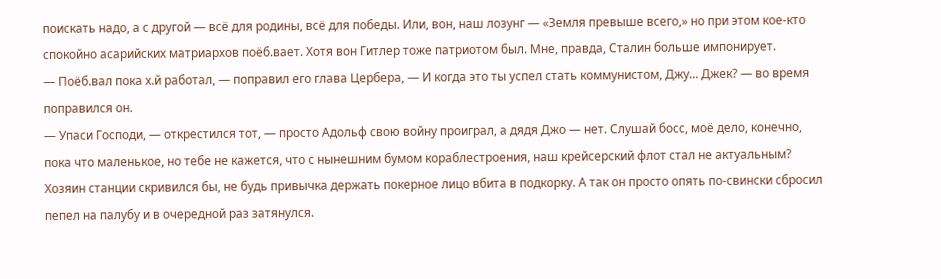поискать надо, а с другой — всё для родины, всё для победы. Или, вон, наш лозунг — «Земля превыше всего,» но при этом кое-кто спокойно асарийских матриархов поёб.вает. Хотя вон Гитлер тоже патриотом был. Мне, правда, Сталин больше импонирует.
— Поёб.вал пока х.й работал, — поправил его глава Цербера, — И когда это ты успел стать коммунистом, Джу... Джек? — во время поправился он.
— Упаси Господи, — открестился тот, — просто Адольф свою войну проиграл, а дядя Джо — нет. Слушай босс, моё дело, конечно, пока что маленькое, но тебе не кажется, что с нынешним бумом кораблестроения, наш крейсерский флот стал не актуальным?
Хозяин станции скривился бы, не будь привычка держать покерное лицо вбита в подкорку. А так он просто опять по-свински сбросил пепел на палубу и в очередной раз затянулся.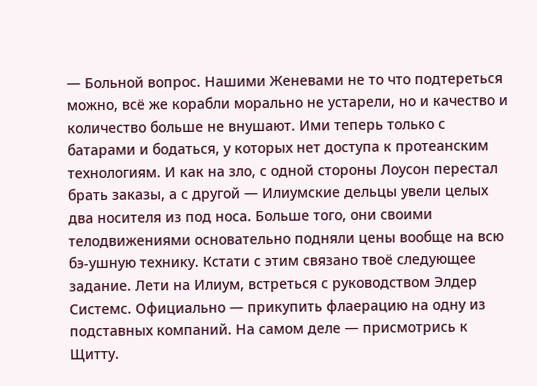— Больной вопрос. Нашими Женевами не то что подтереться можно, всё же корабли морально не устарели, но и качество и количество больше не внушают. Ими теперь только с батарами и бодаться, у которых нет доступа к протеанским технологиям. И как на зло, с одной стороны Лоусон перестал брать заказы, а с другой — Илиумские дельцы увели целых два носителя из под носа. Больше того, они своими телодвижениями основательно подняли цены вообще на всю бэ-ушную технику. Кстати с этим связано твоё следующее задание. Лети на Илиум, встреться с руководством Элдер Системс. Официально — прикупить флаерацию на одну из подставных компаний. На самом деле — присмотрись к Щитту.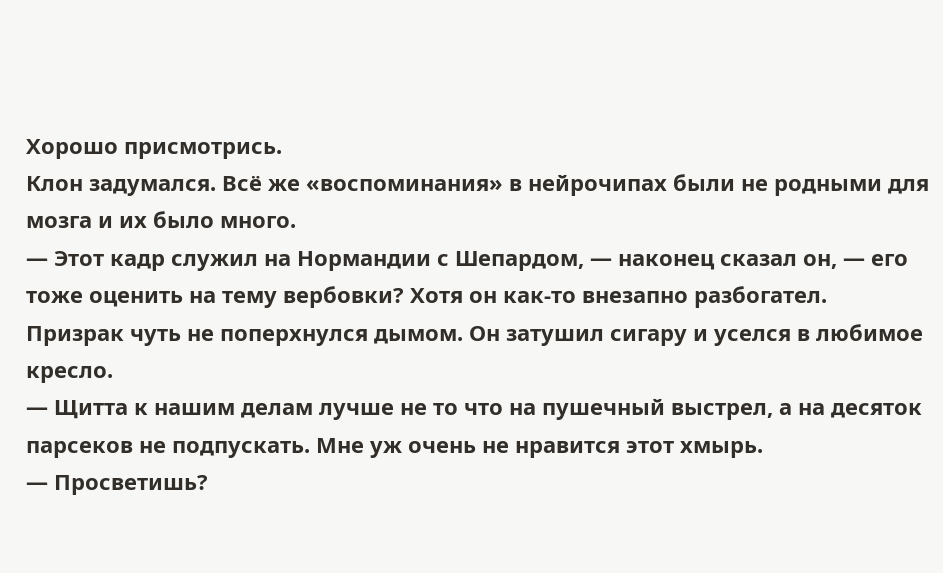Хорошо присмотрись.
Клон задумался. Всё же «воспоминания» в нейрочипах были не родными для мозга и их было много.
— Этот кадр служил на Нормандии с Шепардом, — наконец сказал он, — его тоже оценить на тему вербовки? Хотя он как-то внезапно разбогател.
Призрак чуть не поперхнулся дымом. Он затушил сигару и уселся в любимое кресло.
— Щитта к нашим делам лучше не то что на пушечный выстрел, а на десяток парсеков не подпускать. Мне уж очень не нравится этот хмырь.
— Просветишь?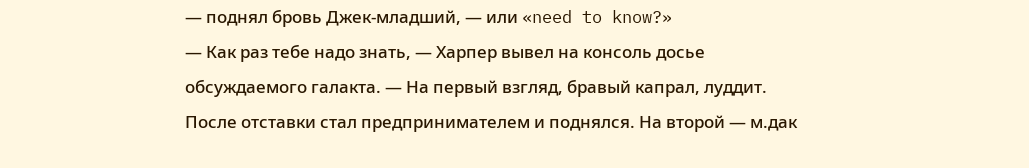— поднял бровь Джек-младший, — или «need to know?»
— Как раз тебе надо знать, — Харпер вывел на консоль досье обсуждаемого галакта. — На первый взгляд, бравый капрал, луддит. После отставки стал предпринимателем и поднялся. На второй — м.дак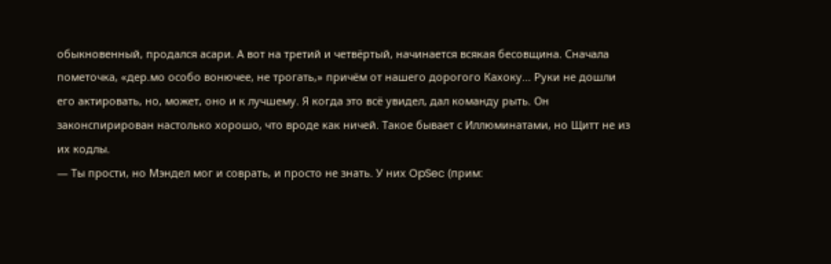обыкновенный, продался асари. А вот на третий и четвёртый, начинается всякая бесовщина. Сначала пометочка, «дер.мо особо вонючее, не трогать,» причём от нашего дорогого Кахоку... Руки не дошли его актировать, но, может, оно и к лучшему. Я когда это всё увидел, дал команду рыть. Он законспирирован настолько хорошо, что вроде как ничей. Такое бывает с Иллюминатами, но Щитт не из их кодлы.
— Ты прости, но Мэндел мог и соврать, и просто не знать. У них OpSec (прим: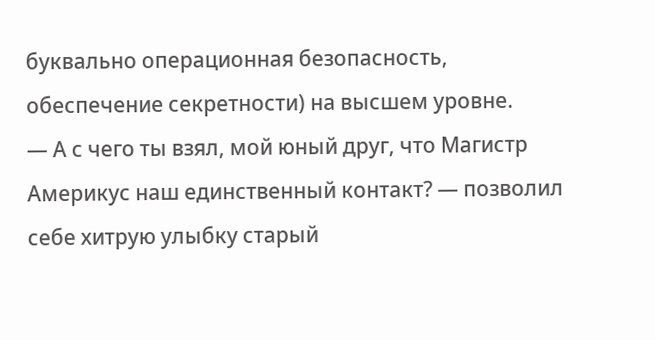буквально операционная безопасность, обеспечение секретности) на высшем уровне.
— А с чего ты взял, мой юный друг, что Магистр Америкус наш единственный контакт? — позволил себе хитрую улыбку старый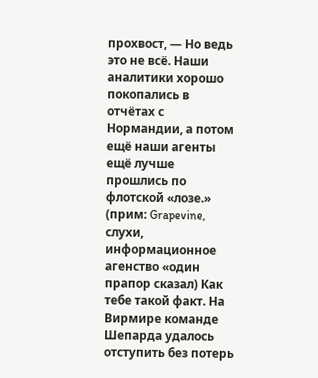прохвост, — Но ведь это не всё. Наши аналитики хорошо покопались в отчётах с Нормандии, а потом ещё наши агенты ещё лучше прошлись по флотской «лозе.» (прим: Grapevine, слухи, информационное агенство «один прапор сказал) Как тебе такой факт. На Вирмире команде Шепарда удалось отступить без потерь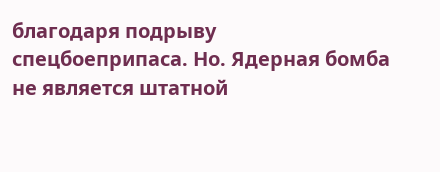благодаря подрыву спецбоеприпаса. Но. Ядерная бомба не является штатной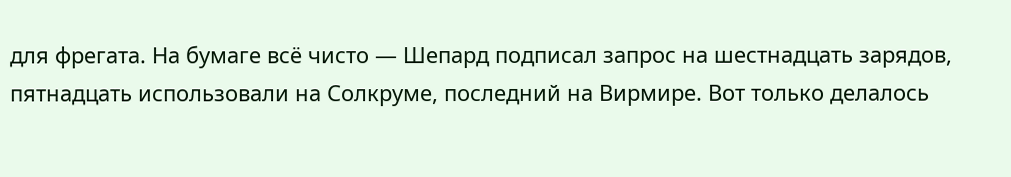для фрегата. На бумаге всё чисто — Шепард подписал запрос на шестнадцать зарядов, пятнадцать использовали на Солкруме, последний на Вирмире. Вот только делалось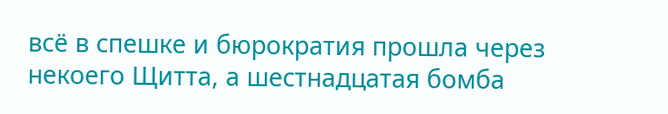всё в спешке и бюрократия прошла через некоего Щитта, а шестнадцатая бомба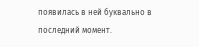появилась в ней буквально в последний момент.